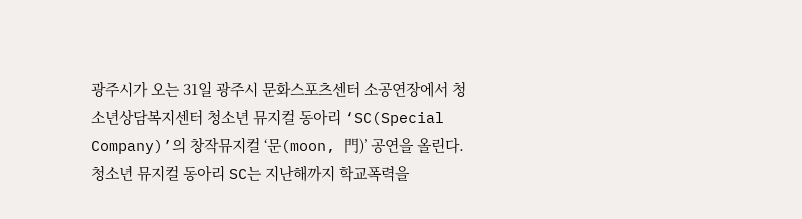광주시가 오는 31일 광주시 문화스포츠센터 소공연장에서 청소년상담복지센터 청소년 뮤지컬 동아리 ‘SC(Special Company)’의 창작뮤지컬 ‘문(moon, 門)’ 공연을 올린다. 청소년 뮤지컬 동아리 SC는 지난해까지 학교폭력을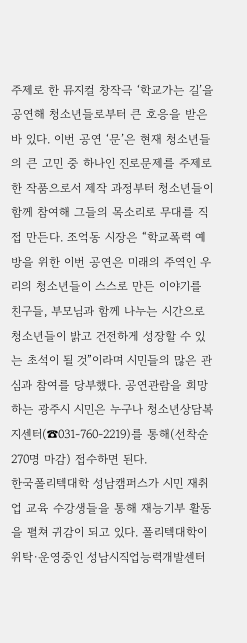주제로 한 뮤지컬 창작극 ‘학교가는 길’을 공연해 청소년들로부터 큰 호응을 받은 바 있다. 이번 공연 ‘문’은 현재 청소년들의 큰 고민 중 하나인 진로문제를 주제로 한 작품으로서 제작 과정부터 청소년들이 함께 참여해 그들의 목소리로 무대를 직접 만든다. 조억동 시장은 “학교폭력 예방을 위한 이번 공연은 미래의 주역인 우리의 청소년들이 스스로 만든 이야기를 친구들, 부모님과 함께 나누는 시간으로 청소년들이 밝고 건전하게 성장할 수 있는 초석이 될 것”이라며 시민들의 많은 관심과 참여를 당부했다. 공연관람을 희망하는 광주시 시민은 누구나 청소년상담복지센터(☎031-760-2219)를 통해(선착순 270명 마감) 접수하면 된다.
한국폴리텍대학 성남캠퍼스가 시민 재취업 교육 수강생들을 통해 재능기부 활동을 펼쳐 귀감이 되고 있다. 폴리텍대학이 위탁·운영중인 성남시직업능력개발센터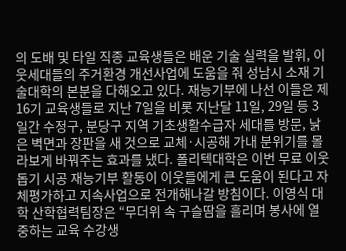의 도배 및 타일 직종 교육생들은 배운 기술 실력을 발휘, 이웃세대들의 주거환경 개선사업에 도움을 줘 성남시 소재 기술대학의 본분을 다해오고 있다. 재능기부에 나선 이들은 제16기 교육생들로 지난 7일을 비롯 지난달 11일, 29일 등 3일간 수정구, 분당구 지역 기초생활수급자 세대를 방문, 낡은 벽면과 장판을 새 것으로 교체·시공해 가내 분위기를 몰라보게 바꿔주는 효과를 냈다. 폴리텍대학은 이번 무료 이웃돕기 시공 재능기부 활동이 이웃들에게 큰 도움이 된다고 자체평가하고 지속사업으로 전개해나갈 방침이다. 이영식 대학 산학협력팀장은 “무더위 속 구슬땀을 흘리며 봉사에 열중하는 교육 수강생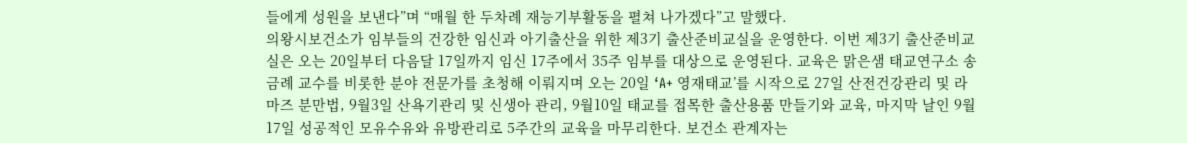들에게 성원을 보낸다”며 “매월 한 두차례 재능기부활동을 펼쳐 나가겠다”고 말했다.
의왕시보건소가 임부들의 건강한 임신과 아기출산을 위한 제3기 출산준비교실을 운영한다. 이번 제3기 출산준비교실은 오는 20일부터 다음달 17일까지 임신 17주에서 35주 임부를 대상으로 운영된다. 교육은 맑은샘 태교연구소 송금례 교수를 비롯한 분야 전문가를 초청해 이뤄지며 오는 20일 ‘A+ 영재태교’를 시작으로 27일 산전건강관리 및 라마즈 분만법, 9월3일 산욕기관리 및 신생아 관리, 9월10일 태교를 접목한 출산용품 만들기와 교육, 마지막 날인 9월17일 성공적인 모유수유와 유방관리로 5주간의 교육을 마무리한다. 보건소 관계자는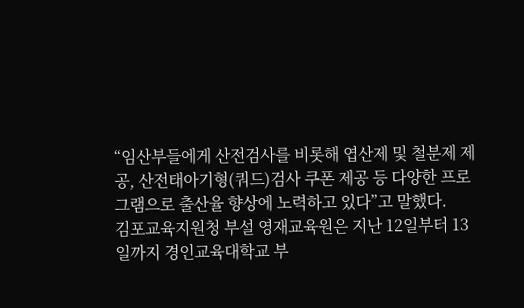“임산부들에게 산전검사를 비롯해 엽산제 및 철분제 제공, 산전태아기형(쿼드)검사 쿠폰 제공 등 다양한 프로그램으로 출산율 향상에 노력하고 있다”고 말했다.
김포교육지원청 부설 영재교육원은 지난 12일부터 13일까지 경인교육대학교 부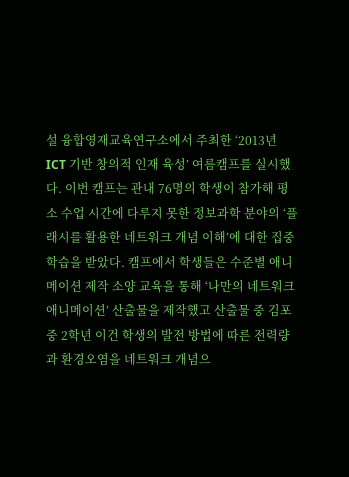설 융합영재교육연구소에서 주최한 ‘2013년 ICT 기반 창의적 인재 육성’ 여름캠프를 실시했다. 이번 캠프는 관내 76명의 학생이 참가해 평소 수업 시간에 다루지 못한 정보과학 분야의 ‘플래시를 활용한 네트워크 개념 이해’에 대한 집중학습을 받았다. 캠프에서 학생들은 수준별 애니메이션 제작 소양 교육을 통해 ‘나만의 네트워크 애니메이션’ 산출물을 제작했고 산출물 중 김포중 2학년 이건 학생의 발전 방법에 따른 전력량과 환경오염을 네트워크 개념으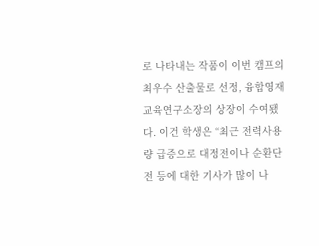로 나타내는 작품이 이번 캠프의 최우수 산출물로 선정, 융합영재교육연구소장의 상장이 수여됐다. 이건 학생은 “최근 전력사용량 급증으로 대정전이나 순환단전 등에 대한 기사가 많이 나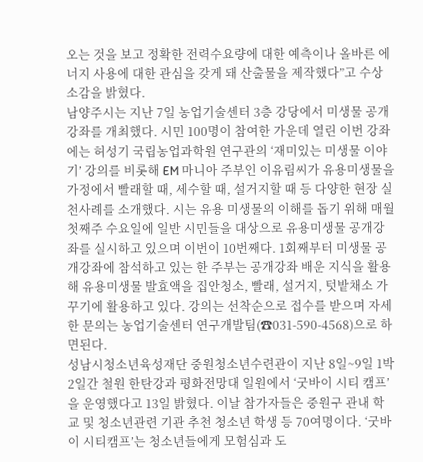오는 것을 보고 정확한 전력수요량에 대한 예측이나 올바른 에너지 사용에 대한 관심을 갖게 돼 산출물을 제작했다”고 수상소감을 밝혔다.
남양주시는 지난 7일 농업기술센터 3층 강당에서 미생물 공개강좌를 개최했다. 시민 100명이 참여한 가운데 열린 이번 강좌에는 허성기 국립농업과학원 연구관의 ‘재미있는 미생물 이야기’ 강의를 비롯해 EM 마니아 주부인 이유림씨가 유용미생물을 가정에서 빨래할 때, 세수할 때, 설거지할 때 등 다양한 현장 실천사례를 소개했다. 시는 유용 미생물의 이해를 돕기 위해 매월 첫째주 수요일에 일반 시민들을 대상으로 유용미생물 공개강좌를 실시하고 있으며 이번이 10번째다. 1회째부터 미생물 공개강좌에 참석하고 있는 한 주부는 공개강좌 배운 지식을 활용해 유용미생물 발효액을 집안청소, 빨래, 설거지, 텃밭채소 가꾸기에 활용하고 있다. 강의는 선착순으로 접수를 받으며 자세한 문의는 농업기술센터 연구개발팀(☎031-590-4568)으로 하면된다.
성남시청소년육성재단 중원청소년수련관이 지난 8일~9일 1박2일간 철원 한탄강과 평화전망대 일원에서 ‘굿바이 시티 캠프’을 운영했다고 13일 밝혔다. 이날 참가자들은 중원구 관내 학교 및 청소년관련 기관 추천 청소년 학생 등 70여명이다. ‘굿바이 시티캠프’는 청소년들에게 모험심과 도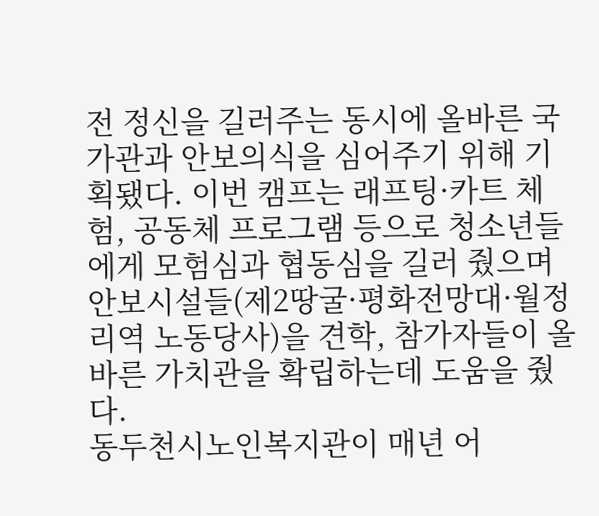전 정신을 길러주는 동시에 올바른 국가관과 안보의식을 심어주기 위해 기획됐다. 이번 캠프는 래프팅·카트 체험, 공동체 프로그램 등으로 청소년들에게 모험심과 협동심을 길러 줬으며 안보시설들(제2땅굴·평화전망대·월정리역 노동당사)을 견학, 참가자들이 올바른 가치관을 확립하는데 도움을 줬다.
동두천시노인복지관이 매년 어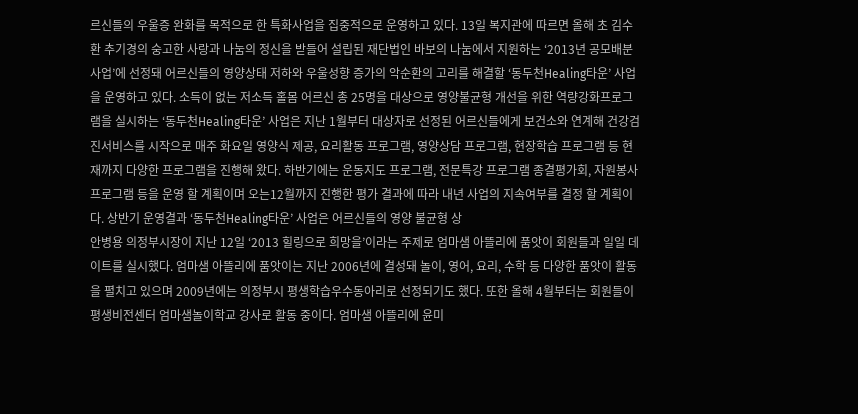르신들의 우울증 완화를 목적으로 한 특화사업을 집중적으로 운영하고 있다. 13일 복지관에 따르면 올해 초 김수환 추기경의 숭고한 사랑과 나눔의 정신을 받들어 설립된 재단법인 바보의 나눔에서 지원하는 ‘2013년 공모배분사업’에 선정돼 어르신들의 영양상태 저하와 우울성향 증가의 악순환의 고리를 해결할 ‘동두천Healing타운’ 사업을 운영하고 있다. 소득이 없는 저소득 홀몸 어르신 총 25명을 대상으로 영양불균형 개선을 위한 역량강화프로그램을 실시하는 ‘동두천Healing타운’ 사업은 지난 1월부터 대상자로 선정된 어르신들에게 보건소와 연계해 건강검진서비스를 시작으로 매주 화요일 영양식 제공, 요리활동 프로그램, 영양상담 프로그램, 현장학습 프로그램 등 현재까지 다양한 프로그램을 진행해 왔다. 하반기에는 운동지도 프로그램, 전문특강 프로그램 종결평가회, 자원봉사 프로그램 등을 운영 할 계획이며 오는12월까지 진행한 평가 결과에 따라 내년 사업의 지속여부를 결정 할 계획이다. 상반기 운영결과 ‘동두천Healing타운’ 사업은 어르신들의 영양 불균형 상
안병용 의정부시장이 지난 12일 ‘2013 힐링으로 희망을’이라는 주제로 엄마샘 아뜰리에 품앗이 회원들과 일일 데이트를 실시했다. 엄마샘 아뜰리에 품앗이는 지난 2006년에 결성돼 놀이, 영어, 요리, 수학 등 다양한 품앗이 활동을 펼치고 있으며 2009년에는 의정부시 평생학습우수동아리로 선정되기도 했다. 또한 올해 4월부터는 회원들이 평생비전센터 엄마샘놀이학교 강사로 활동 중이다. 엄마샘 아뜰리에 윤미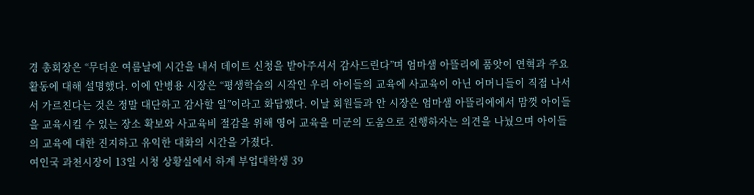경 총회장은 “무더운 여름날에 시간을 내서 데이트 신청을 받아주셔서 감사드린다”며 엄마샘 아뜰리에 품앗이 연혁과 주요활동에 대해 설명했다. 이에 안병용 시장은 “평생학습의 시작인 우리 아이들의 교육에 사교육이 아닌 어머니들이 직접 나서서 가르친다는 것은 정말 대단하고 감사할 일”이라고 화답했다. 이날 회원들과 안 시장은 엄마샘 아뜰리에에서 맘껏 아이들을 교육시킬 수 있는 장소 확보와 사교육비 절감을 위해 영어 교육을 미군의 도움으로 진행하자는 의견을 나눴으며 아이들의 교육에 대한 진지하고 유익한 대화의 시간을 가졌다.
여인국 과천시장이 13일 시청 상황실에서 하계 부업대학생 39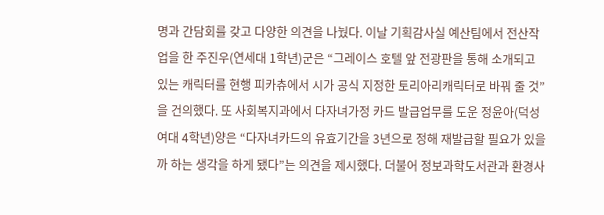명과 간담회를 갖고 다양한 의견을 나눴다. 이날 기획감사실 예산팀에서 전산작업을 한 주진우(연세대 1학년)군은 “그레이스 호텔 앞 전광판을 통해 소개되고 있는 캐릭터를 현행 피카츄에서 시가 공식 지정한 토리아리캐릭터로 바꿔 줄 것”을 건의했다. 또 사회복지과에서 다자녀가정 카드 발급업무를 도운 정윤아(덕성여대 4학년)양은 “다자녀카드의 유효기간을 3년으로 정해 재발급할 필요가 있을까 하는 생각을 하게 됐다”는 의견을 제시했다. 더불어 정보과학도서관과 환경사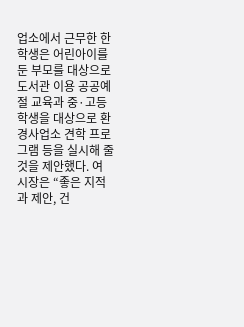업소에서 근무한 한 학생은 어린아이를 둔 부모를 대상으로 도서관 이용 공공예절 교육과 중·고등학생을 대상으로 환경사업소 견학 프로그램 등을 실시해 줄 것을 제안했다. 여 시장은 “좋은 지적과 제안, 건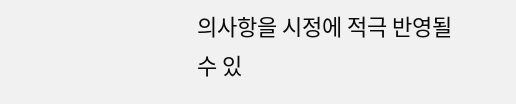의사항을 시정에 적극 반영될 수 있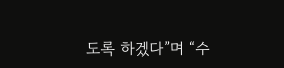도록 하겠다”며 “수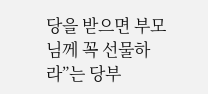당을 받으면 부모님께 꼭 선물하라”는 당부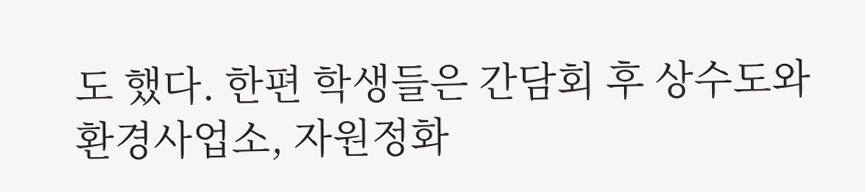도 했다. 한편 학생들은 간담회 후 상수도와 환경사업소, 자원정화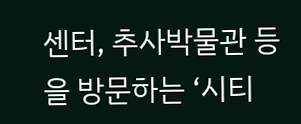센터, 추사박물관 등을 방문하는 ‘시티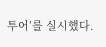투어’를 실시했다.